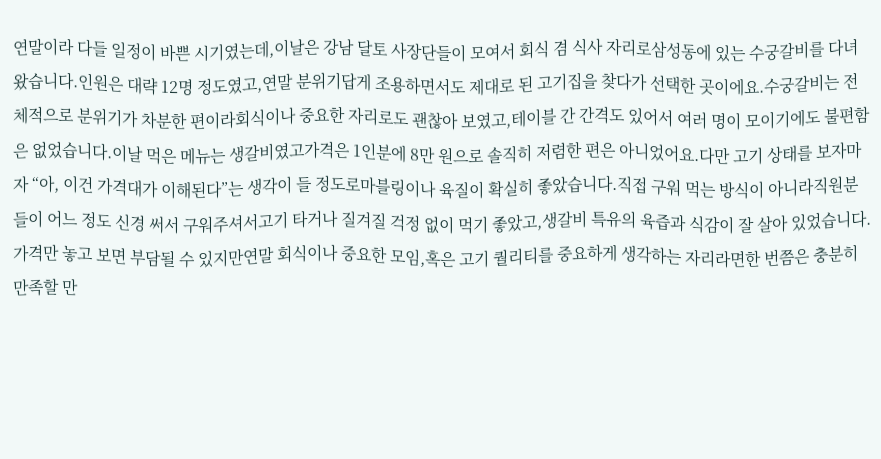연말이라 다들 일정이 바쁜 시기였는데,이날은 강남 달토 사장단들이 모여서 회식 겸 식사 자리로삼성동에 있는 수궁갈비를 다녀왔습니다.인원은 대략 12명 정도였고,연말 분위기답게 조용하면서도 제대로 된 고기집을 찾다가 선택한 곳이에요.수궁갈비는 전체적으로 분위기가 차분한 편이라회식이나 중요한 자리로도 괜찮아 보였고,테이블 간 간격도 있어서 여러 명이 모이기에도 불편함은 없었습니다.이날 먹은 메뉴는 생갈비였고가격은 1인분에 8만 원으로 솔직히 저렴한 편은 아니었어요.다만 고기 상태를 보자마자 “아, 이건 가격대가 이해된다”는 생각이 들 정도로마블링이나 육질이 확실히 좋았습니다.직접 구워 먹는 방식이 아니라직원분들이 어느 정도 신경 써서 구워주셔서고기 타거나 질겨질 걱정 없이 먹기 좋았고,생갈비 특유의 육즙과 식감이 잘 살아 있었습니다.가격만 놓고 보면 부담될 수 있지만연말 회식이나 중요한 모임,혹은 고기 퀄리티를 중요하게 생각하는 자리라면한 번쯤은 충분히 만족할 만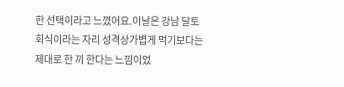한 선택이라고 느꼈어요.이날은 강남 달토 회식이라는 자리 성격상가볍게 먹기보다는 제대로 한 끼 한다는 느낌이었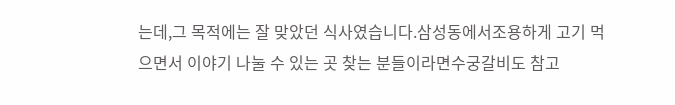는데,그 목적에는 잘 맞았던 식사였습니다.삼성동에서조용하게 고기 먹으면서 이야기 나눌 수 있는 곳 찾는 분들이라면수궁갈비도 참고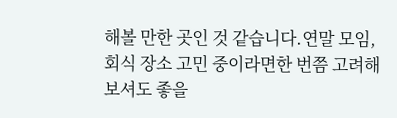해볼 만한 곳인 것 같습니다.연말 모임, 회식 장소 고민 중이라면한 번쯤 고려해보셔도 좋을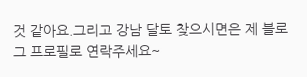것 같아요.그리고 강남 달토 찾으시면은 제 블로그 프로필로 연락주세요~